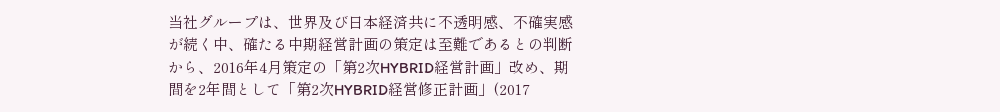当社グループは、世界及び日本経済共に不透明感、不確実感が続く中、確たる中期経営計画の策定は至難であるとの判断から、2016年4月策定の「第2次HYBRID経営計画」改め、期間を2年間として「第2次HYBRID経営修正計画」(2017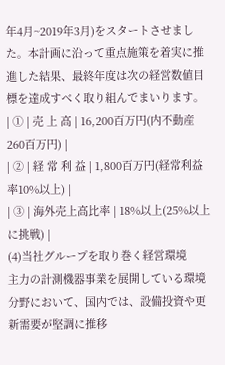年4月~2019年3月)をスタートさせました。本計画に沿って重点施策を着実に推進した結果、最終年度は次の経営数値目標を達成すべく取り組んでまいります。
| ① | 売 上 高 | 16,200百万円(内不動産260百万円) |
| ② | 経 常 利 益 | 1,800百万円(経常利益率10%以上) |
| ③ | 海外売上高比率 | 18%以上(25%以上に挑戦) |
(4)当社グループを取り巻く経営環境
主力の計測機器事業を展開している環境分野において、国内では、設備投資や更新需要が堅調に推移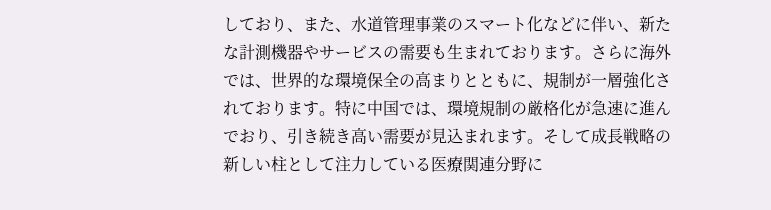しており、また、水道管理事業のスマート化などに伴い、新たな計測機器やサービスの需要も生まれております。さらに海外では、世界的な環境保全の高まりとともに、規制が一層強化されております。特に中国では、環境規制の厳格化が急速に進んでおり、引き続き高い需要が見込まれます。そして成長戦略の新しい柱として注力している医療関連分野に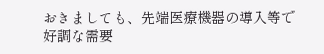おきましても、先端医療機器の導入等で好調な需要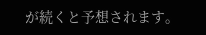が続くと予想されます。